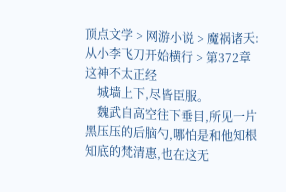顶点文学 > 网游小说 > 魔祸诸天:从小李飞刀开始横行 > 第372章 这神不太正经
    城墙上下,尽皆臣服。
    魏武自高空往下垂目,所见一片黑压压的后脑勺,哪怕是和他知根知底的梵清惠,也在这无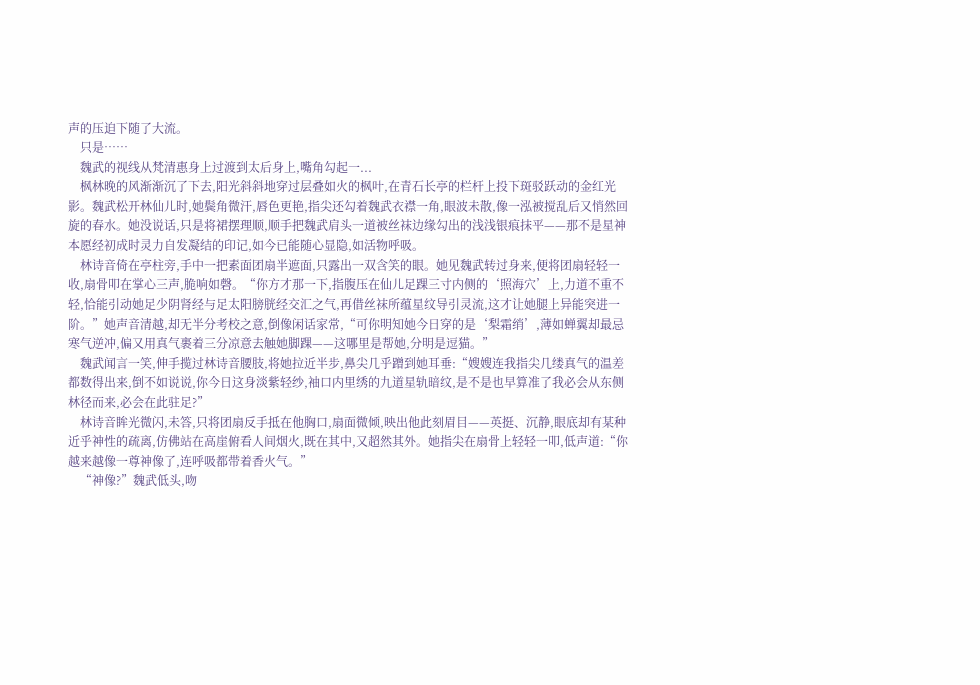声的压迫下随了大流。
    只是……
    魏武的视线从梵清惠身上过渡到太后身上,嘴角勾起一...
    枫林晚的风渐渐沉了下去,阳光斜斜地穿过层叠如火的枫叶,在青石长亭的栏杆上投下斑驳跃动的金红光影。魏武松开林仙儿时,她鬓角微汗,唇色更艳,指尖还勾着魏武衣襟一角,眼波未散,像一泓被搅乱后又悄然回旋的春水。她没说话,只是将裙摆理顺,顺手把魏武肩头一道被丝袜边缘勾出的浅浅银痕抹平——那不是星神本愿经初成时灵力自发凝结的印记,如今已能随心显隐,如活物呼吸。
    林诗音倚在亭柱旁,手中一把素面团扇半遮面,只露出一双含笑的眼。她见魏武转过身来,便将团扇轻轻一收,扇骨叩在掌心三声,脆响如磬。“你方才那一下,指腹压在仙儿足踝三寸内侧的‘照海穴’上,力道不重不轻,恰能引动她足少阴肾经与足太阳膀胱经交汇之气,再借丝袜所蕴星纹导引灵流,这才让她腿上异能突进一阶。”她声音清越,却无半分考校之意,倒像闲话家常,“可你明知她今日穿的是‘梨霜绡’,薄如蝉翼却最忌寒气逆冲,偏又用真气裹着三分凉意去触她脚踝——这哪里是帮她,分明是逗猫。”
    魏武闻言一笑,伸手揽过林诗音腰肢,将她拉近半步,鼻尖几乎蹭到她耳垂:“嫂嫂连我指尖几缕真气的温差都数得出来,倒不如说说,你今日这身淡紫轻纱,袖口内里绣的九道星轨暗纹,是不是也早算准了我必会从东侧林径而来,必会在此驻足?”
    林诗音眸光微闪,未答,只将团扇反手抵在他胸口,扇面微倾,映出他此刻眉目——英挺、沉静,眼底却有某种近乎神性的疏离,仿佛站在高崖俯看人间烟火,既在其中,又超然其外。她指尖在扇骨上轻轻一叩,低声道:“你越来越像一尊神像了,连呼吸都带着香火气。”
    “神像?”魏武低头,吻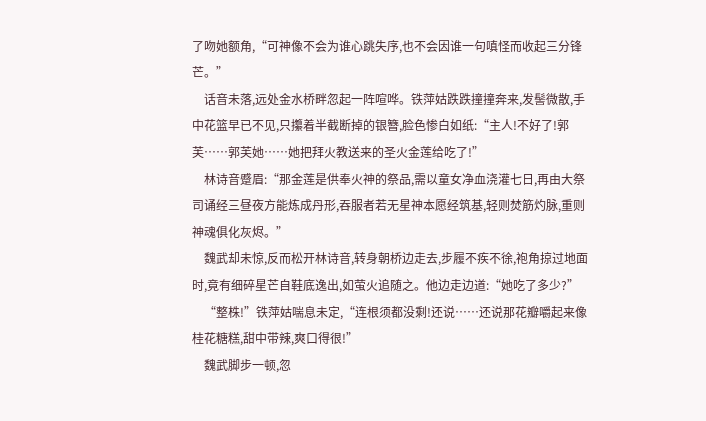了吻她额角,“可神像不会为谁心跳失序,也不会因谁一句嗔怪而收起三分锋芒。”
    话音未落,远处金水桥畔忽起一阵喧哗。铁萍姑跌跌撞撞奔来,发髻微散,手中花篮早已不见,只攥着半截断掉的银簪,脸色惨白如纸:“主人!不好了!郭芙……郭芙她……她把拜火教送来的圣火金莲给吃了!”
    林诗音蹙眉:“那金莲是供奉火神的祭品,需以童女净血浇灌七日,再由大祭司诵经三昼夜方能炼成丹形,吞服者若无星神本愿经筑基,轻则焚筋灼脉,重则神魂俱化灰烬。”
    魏武却未惊,反而松开林诗音,转身朝桥边走去,步履不疾不徐,袍角掠过地面时,竟有细碎星芒自鞋底逸出,如萤火追随之。他边走边道:“她吃了多少?”
    “整株!”铁萍姑喘息未定,“连根须都没剩!还说……还说那花瓣嚼起来像桂花糖糕,甜中带辣,爽口得很!”
    魏武脚步一顿,忽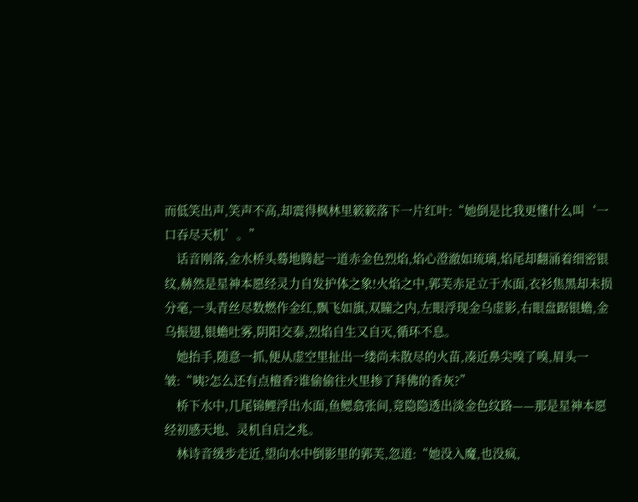而低笑出声,笑声不高,却震得枫林里簌簌落下一片红叶:“她倒是比我更懂什么叫‘一口吞尽天机’。”
    话音刚落,金水桥头蓦地腾起一道赤金色烈焰,焰心澄澈如琉璃,焰尾却翻涌着细密银纹,赫然是星神本愿经灵力自发护体之象!火焰之中,郭芙赤足立于水面,衣衫焦黑却未损分毫,一头青丝尽数燃作金红,飘飞如旗,双瞳之内,左眼浮现金乌虚影,右眼盘踞银蟾,金乌振翅,银蟾吐雾,阴阳交泰,烈焰自生又自灭,循环不息。
    她抬手,随意一抓,便从虚空里扯出一缕尚未散尽的火苗,凑近鼻尖嗅了嗅,眉头一皱:“咦?怎么还有点檀香?谁偷偷往火里掺了拜佛的香灰?”
    桥下水中,几尾锦鲤浮出水面,鱼鳃翕张间,竟隐隐透出淡金色纹路——那是星神本愿经初感天地、灵机自启之兆。
    林诗音缓步走近,望向水中倒影里的郭芙,忽道:“她没入魔,也没疯,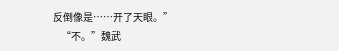反倒像是……开了天眼。”
    “不。”魏武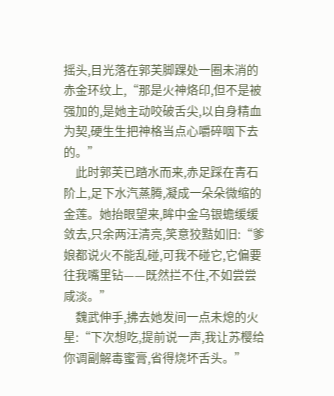摇头,目光落在郭芙脚踝处一圈未消的赤金环纹上,“那是火神烙印,但不是被强加的,是她主动咬破舌尖,以自身精血为契,硬生生把神格当点心嚼碎咽下去的。”
    此时郭芙已踏水而来,赤足踩在青石阶上,足下水汽蒸腾,凝成一朵朵微缩的金莲。她抬眼望来,眸中金乌银蟾缓缓敛去,只余两汪清亮,笑意狡黠如旧:“爹娘都说火不能乱碰,可我不碰它,它偏要往我嘴里钻——既然拦不住,不如尝尝咸淡。”
    魏武伸手,拂去她发间一点未熄的火星:“下次想吃,提前说一声,我让苏樱给你调副解毒蜜膏,省得烧坏舌头。”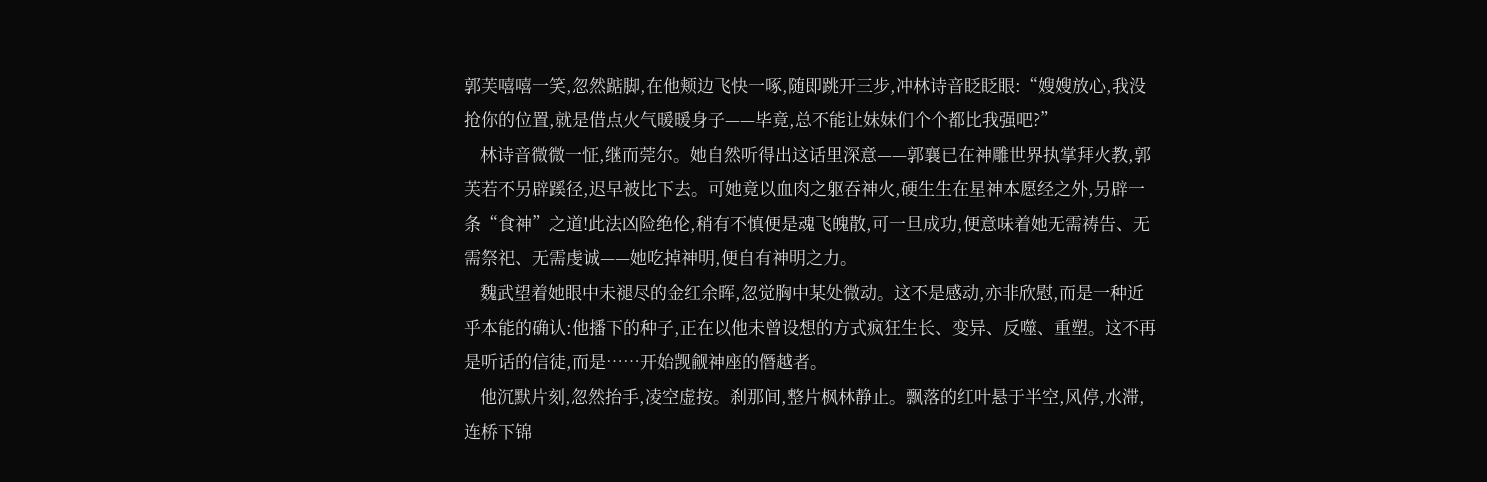郭芙嘻嘻一笑,忽然踮脚,在他颊边飞快一啄,随即跳开三步,冲林诗音眨眨眼:“嫂嫂放心,我没抢你的位置,就是借点火气暖暖身子——毕竟,总不能让妹妹们个个都比我强吧?”
    林诗音微微一怔,继而莞尔。她自然听得出这话里深意——郭襄已在神雕世界执掌拜火教,郭芙若不另辟蹊径,迟早被比下去。可她竟以血肉之躯吞神火,硬生生在星神本愿经之外,另辟一条“食神”之道!此法凶险绝伦,稍有不慎便是魂飞魄散,可一旦成功,便意味着她无需祷告、无需祭祀、无需虔诚——她吃掉神明,便自有神明之力。
    魏武望着她眼中未褪尽的金红余晖,忽觉胸中某处微动。这不是感动,亦非欣慰,而是一种近乎本能的确认:他播下的种子,正在以他未曾设想的方式疯狂生长、变异、反噬、重塑。这不再是听话的信徒,而是……开始觊觎神座的僭越者。
    他沉默片刻,忽然抬手,凌空虚按。刹那间,整片枫林静止。飘落的红叶悬于半空,风停,水滞,连桥下锦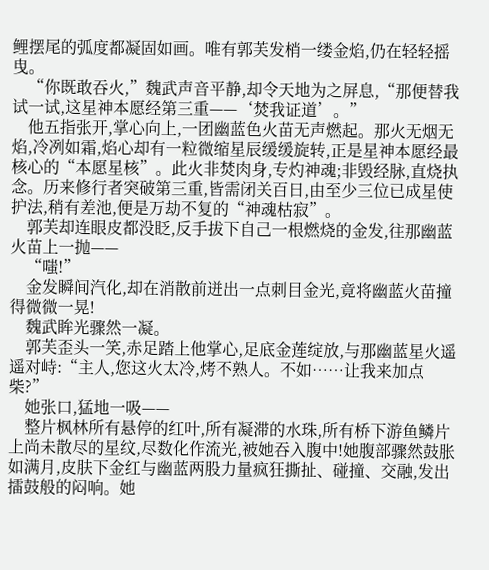鲤摆尾的弧度都凝固如画。唯有郭芙发梢一缕金焰,仍在轻轻摇曳。
    “你既敢吞火,”魏武声音平静,却令天地为之屏息,“那便替我试一试,这星神本愿经第三重——‘焚我证道’。”
    他五指张开,掌心向上,一团幽蓝色火苗无声燃起。那火无烟无焰,冷冽如霜,焰心却有一粒微缩星辰缓缓旋转,正是星神本愿经最核心的“本愿星核”。此火非焚肉身,专灼神魂;非毁经脉,直烧执念。历来修行者突破第三重,皆需闭关百日,由至少三位已成星使护法,稍有差池,便是万劫不复的“神魂枯寂”。
    郭芙却连眼皮都没眨,反手拔下自己一根燃烧的金发,往那幽蓝火苗上一抛——
    “嗤!”
    金发瞬间汽化,却在消散前迸出一点刺目金光,竟将幽蓝火苗撞得微微一晃!
    魏武眸光骤然一凝。
    郭芙歪头一笑,赤足踏上他掌心,足底金莲绽放,与那幽蓝星火遥遥对峙:“主人,您这火太冷,烤不熟人。不如……让我来加点柴?”
    她张口,猛地一吸——
    整片枫林所有悬停的红叶,所有凝滞的水珠,所有桥下游鱼鳞片上尚未散尽的星纹,尽数化作流光,被她吞入腹中!她腹部骤然鼓胀如满月,皮肤下金红与幽蓝两股力量疯狂撕扯、碰撞、交融,发出擂鼓般的闷响。她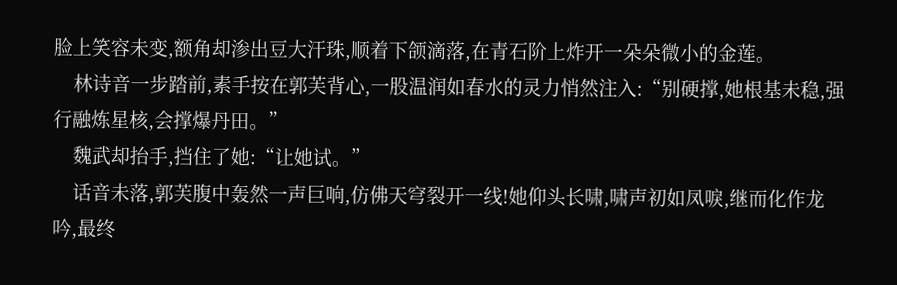脸上笑容未变,额角却渗出豆大汗珠,顺着下颌滴落,在青石阶上炸开一朵朵微小的金莲。
    林诗音一步踏前,素手按在郭芙背心,一股温润如春水的灵力悄然注入:“别硬撑,她根基未稳,强行融炼星核,会撑爆丹田。”
    魏武却抬手,挡住了她:“让她试。”
    话音未落,郭芙腹中轰然一声巨响,仿佛天穹裂开一线!她仰头长啸,啸声初如凤唳,继而化作龙吟,最终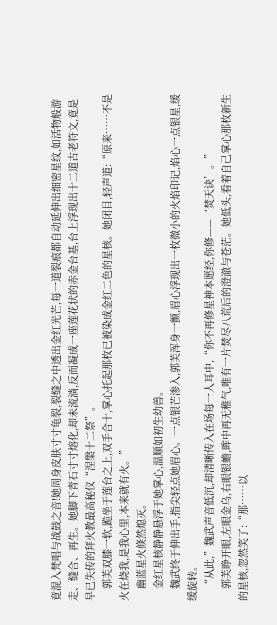竟混入梵唱与战鼓之音!她周身皮肤寸寸龟裂,裂缝之中透出金红光芒,每一道裂痕都自动延伸出细密星纹,如活物般游走、缝合、再生。她脚下青石寸寸熔化,却未流淌,反而凝成一座莲花状的赤金台基,台上浮现出十二道古老符文,竟是早已失传的拜火教最高秘仪“涅槃十二祭”。
    郭芙双膝一软,跪坐于莲台之上,双手合十,掌心托起那枚已被染成金红二色的星核。她闭目,轻声道:“原来……不是火在烧我,是我心里,本来就有火。”
    幽蓝星火倏然熄灭。
    金红星核静静悬浮于她掌心,温顺如初生幼兽。
    魏武终于伸出手,指尖轻点她眉心。一点银芒渗入,郭芙浑身一颤,眉心浮现出一枚微小的火焰印记,焰心一点银星,缓缓旋转。
    “从此,”魏武声音低沉,却清晰传入在场每一人耳中,“你不再修星神本愿经,你修——‘焚天诀’。”
    郭芙睁开眼,左眼金乌,右眼银蟾,眸中再无稚气,唯有一片焚尽八荒后的澄澈与苍茫。她低头,看着自己掌心那枚新生的星核,忽然笑了:“那……以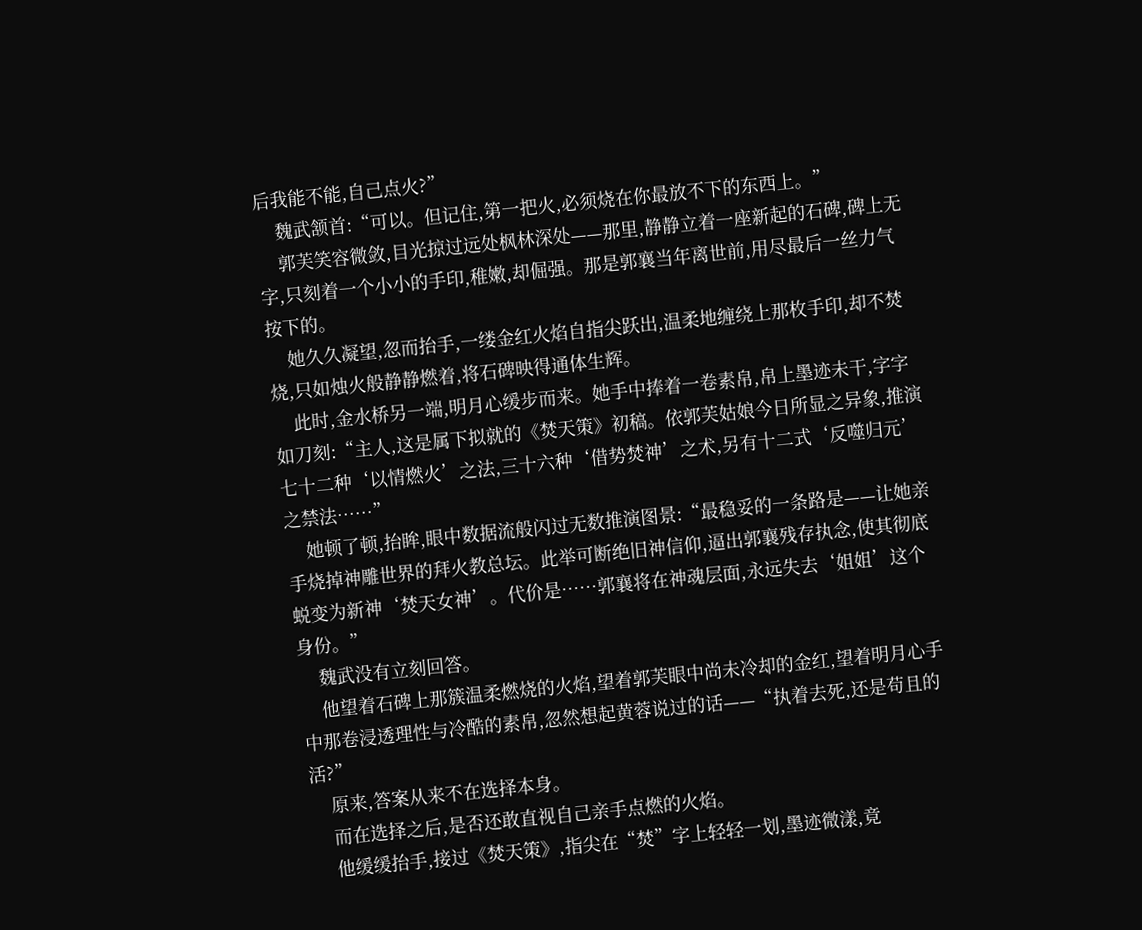后我能不能,自己点火?”
    魏武颔首:“可以。但记住,第一把火,必须烧在你最放不下的东西上。”
    郭芙笑容微敛,目光掠过远处枫林深处——那里,静静立着一座新起的石碑,碑上无字,只刻着一个小小的手印,稚嫩,却倔强。那是郭襄当年离世前,用尽最后一丝力气按下的。
    她久久凝望,忽而抬手,一缕金红火焰自指尖跃出,温柔地缠绕上那枚手印,却不焚烧,只如烛火般静静燃着,将石碑映得通体生辉。
    此时,金水桥另一端,明月心缓步而来。她手中捧着一卷素帛,帛上墨迹未干,字字如刀刻:“主人,这是属下拟就的《焚天策》初稿。依郭芙姑娘今日所显之异象,推演七十二种‘以情燃火’之法,三十六种‘借势焚神’之术,另有十二式‘反噬归元’之禁法……”
    她顿了顿,抬眸,眼中数据流般闪过无数推演图景:“最稳妥的一条路是——让她亲手烧掉神雕世界的拜火教总坛。此举可断绝旧神信仰,逼出郭襄残存执念,使其彻底蜕变为新神‘焚天女神’。代价是……郭襄将在神魂层面,永远失去‘姐姐’这个身份。”
    魏武没有立刻回答。
    他望着石碑上那簇温柔燃烧的火焰,望着郭芙眼中尚未冷却的金红,望着明月心手中那卷浸透理性与冷酷的素帛,忽然想起黄蓉说过的话——“执着去死,还是苟且的活?”
    原来,答案从来不在选择本身。
    而在选择之后,是否还敢直视自己亲手点燃的火焰。
    他缓缓抬手,接过《焚天策》,指尖在“焚”字上轻轻一划,墨迹微漾,竟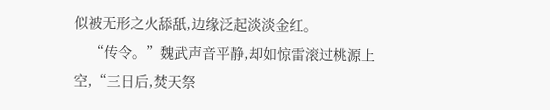似被无形之火舔舐,边缘泛起淡淡金红。
    “传令。”魏武声音平静,却如惊雷滚过桃源上空,“三日后,焚天祭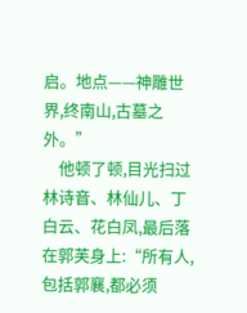启。地点——神雕世界,终南山,古墓之外。”
    他顿了顿,目光扫过林诗音、林仙儿、丁白云、花白凤,最后落在郭芙身上:“所有人,包括郭襄,都必须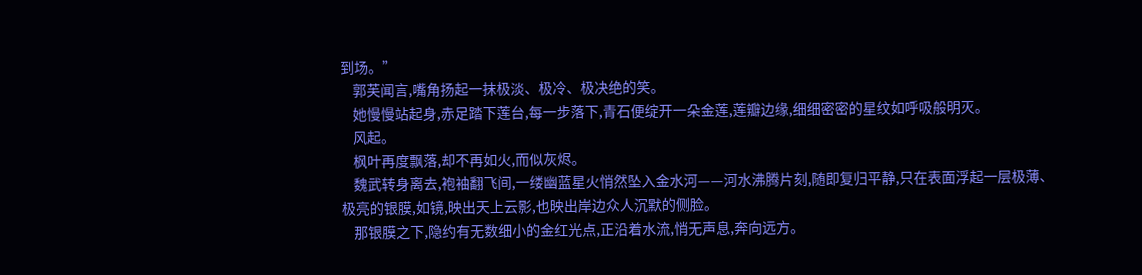到场。”
    郭芙闻言,嘴角扬起一抹极淡、极冷、极决绝的笑。
    她慢慢站起身,赤足踏下莲台,每一步落下,青石便绽开一朵金莲,莲瓣边缘,细细密密的星纹如呼吸般明灭。
    风起。
    枫叶再度飘落,却不再如火,而似灰烬。
    魏武转身离去,袍袖翻飞间,一缕幽蓝星火悄然坠入金水河——河水沸腾片刻,随即复归平静,只在表面浮起一层极薄、极亮的银膜,如镜,映出天上云影,也映出岸边众人沉默的侧脸。
    那银膜之下,隐约有无数细小的金红光点,正沿着水流,悄无声息,奔向远方。